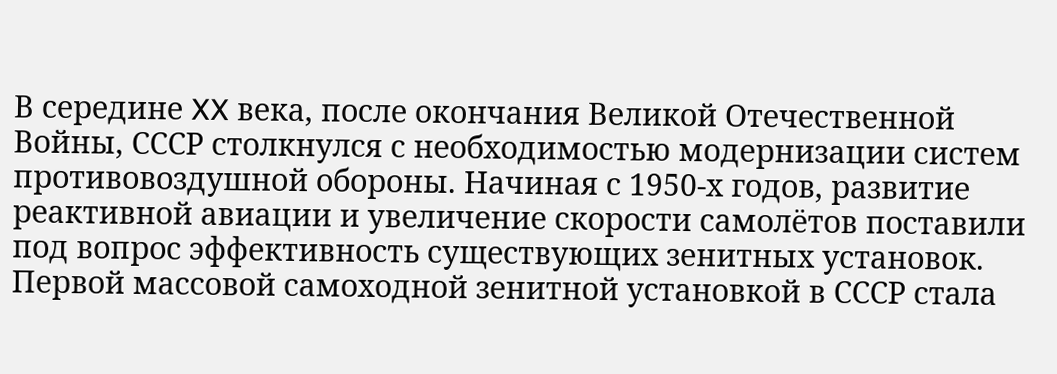В середине XX века, после окончания Великой Отечественной Войны, СССР столкнулся с необходимостью модернизации систем противовоздушной обороны. Начиная с 1950-х годов, развитие реактивной авиации и увеличение скорости самолётов поставили под вопрос эффективность существующих зенитных установок.
Первой массовой самоходной зенитной установкой в СССР стала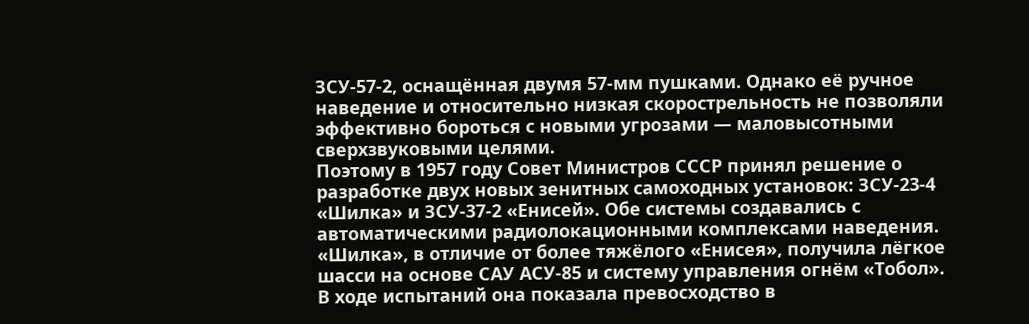ЗСУ-57-2, оснащённая двумя 57-мм пушками. Однако её ручное наведение и относительно низкая скорострельность не позволяли эффективно бороться с новыми угрозами — маловысотными сверхзвуковыми целями.
Поэтому в 1957 году Совет Министров СССР принял решение о разработке двух новых зенитных самоходных установок: ЗСУ-23-4 «Шилка» и ЗСУ-37-2 «Енисей». Обе системы создавались с автоматическими радиолокационными комплексами наведения.
«Шилка», в отличие от более тяжёлого «Енисея», получила лёгкое шасси на основе САУ АСУ-85 и систему управления огнём «Тобол». В ходе испытаний она показала превосходство в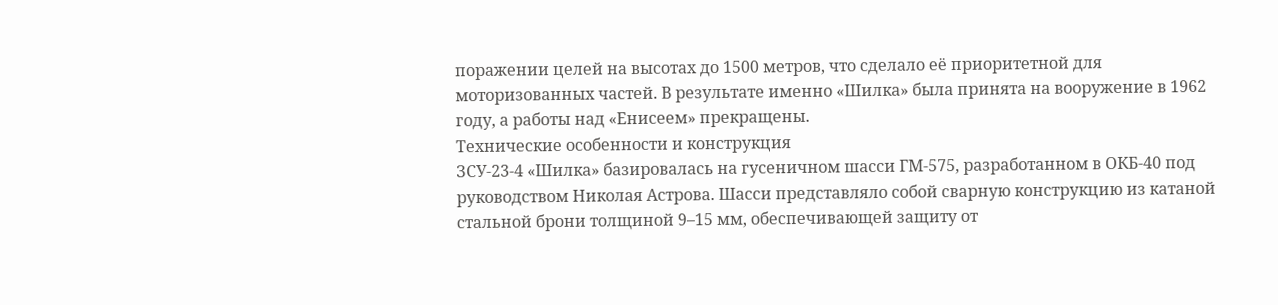поражении целей на высотах до 1500 метров, что сделало её приоритетной для моторизованных частей. В результате именно «Шилка» была принята на вооружение в 1962 году, а работы над «Енисеем» прекращены.
Технические особенности и конструкция
ЗСУ-23-4 «Шилка» базировалась на гусеничном шасси ГМ-575, разработанном в ОКБ-40 под руководством Николая Астрова. Шасси представляло собой сварную конструкцию из катаной стальной брони толщиной 9–15 мм, обеспечивающей защиту от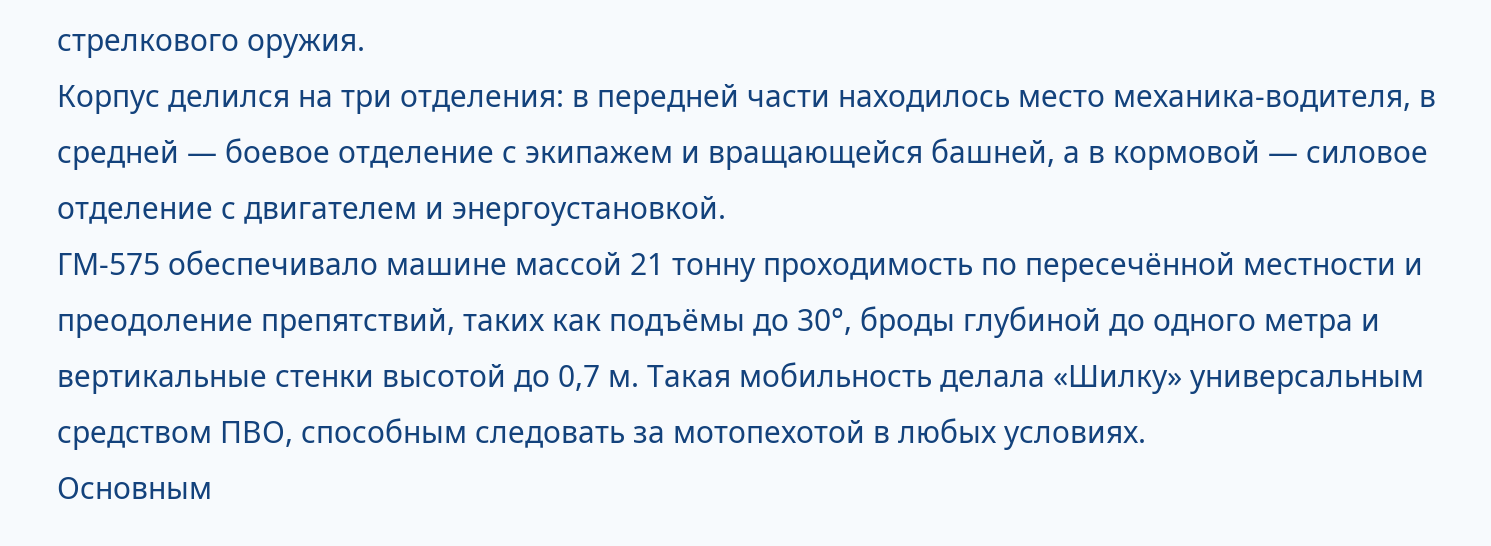стрелкового оружия.
Корпус делился на три отделения: в передней части находилось место механика-водителя, в средней — боевое отделение с экипажем и вращающейся башней, а в кормовой — силовое отделение с двигателем и энергоустановкой.
ГМ-575 обеспечивало машине массой 21 тонну проходимость по пересечённой местности и преодоление препятствий, таких как подъёмы до 30°, броды глубиной до одного метра и вертикальные стенки высотой до 0,7 м. Такая мобильность делала «Шилку» универсальным средством ПВО, способным следовать за мотопехотой в любых условиях.
Основным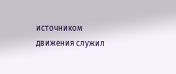источником движения служил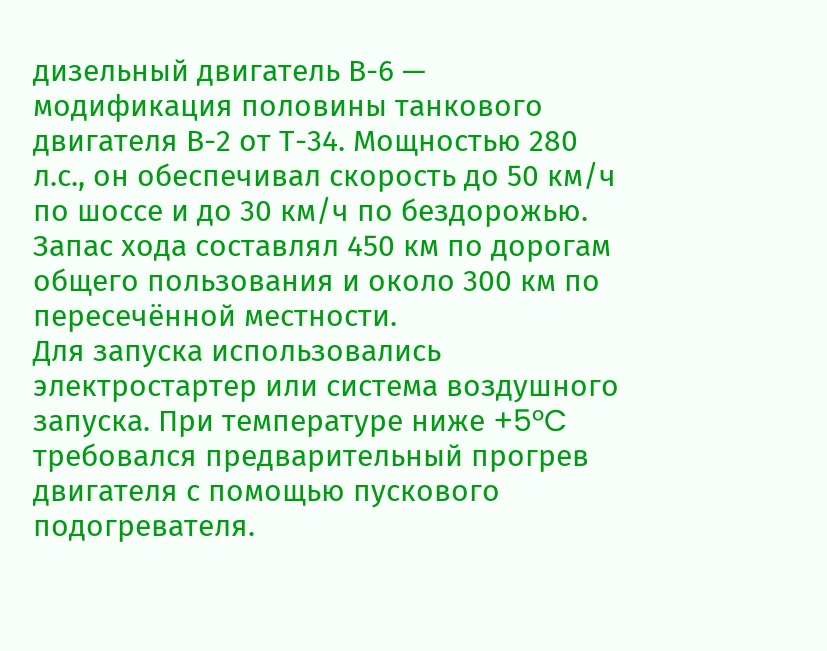дизельный двигатель В-6 — модификация половины танкового двигателя В-2 от Т-34. Мощностью 280 л.с., он обеспечивал скорость до 50 км/ч по шоссе и до 30 км/ч по бездорожью. Запас хода составлял 450 км по дорогам общего пользования и около 300 км по пересечённой местности.
Для запуска использовались электростартер или система воздушного запуска. При температуре ниже +5°C требовался предварительный прогрев двигателя с помощью пускового подогревателя.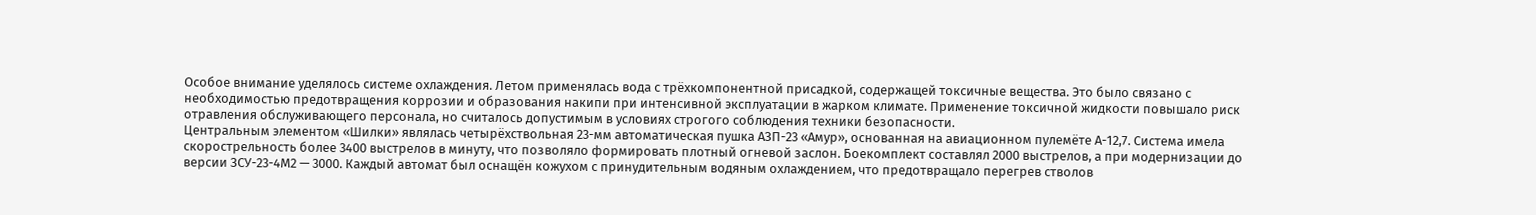Особое внимание уделялось системе охлаждения. Летом применялась вода с трёхкомпонентной присадкой, содержащей токсичные вещества. Это было связано с необходимостью предотвращения коррозии и образования накипи при интенсивной эксплуатации в жарком климате. Применение токсичной жидкости повышало риск отравления обслуживающего персонала, но считалось допустимым в условиях строгого соблюдения техники безопасности.
Центральным элементом «Шилки» являлась четырёхствольная 23-мм автоматическая пушка АЗП-23 «Амур», основанная на авиационном пулемёте А-12,7. Система имела скорострельность более 3400 выстрелов в минуту, что позволяло формировать плотный огневой заслон. Боекомплект составлял 2000 выстрелов, а при модернизации до версии ЗСУ-23-4М2 — 3000. Каждый автомат был оснащён кожухом с принудительным водяным охлаждением, что предотвращало перегрев стволов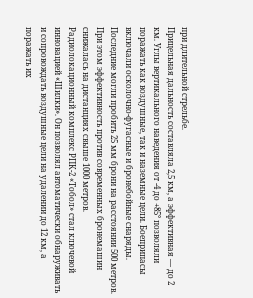при длительной стрельбе.
Прицельная дальность составляла 2,5 км, а эффективная — до 2 км. Углы вертикального наведения от -4 до +85° позволяли поражать как воздушные, так и наземные цели. Боеприпасы включали осколочно-фугасные и бронебойные снаряды. Последние могли пробить 25 мм брони на расстоянии 500 метров. При этом эффективность против современных бронемашин снижалась на дистанциях свыше 1000 метров.
Радиолокационный комплекс РПК-2 «Тобол» стал ключевой инновацией «Шилки». Он позволял автоматически обнаруживать и сопровождать воздушные цели на удалении до 12 км, а поражать их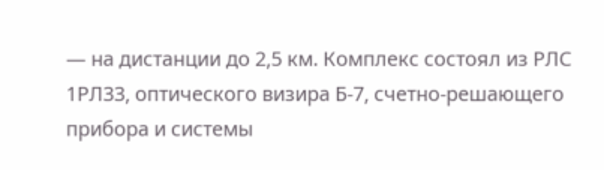— на дистанции до 2,5 км. Комплекс состоял из РЛС 1РЛ33, оптического визира Б-7, счетно-решающего прибора и системы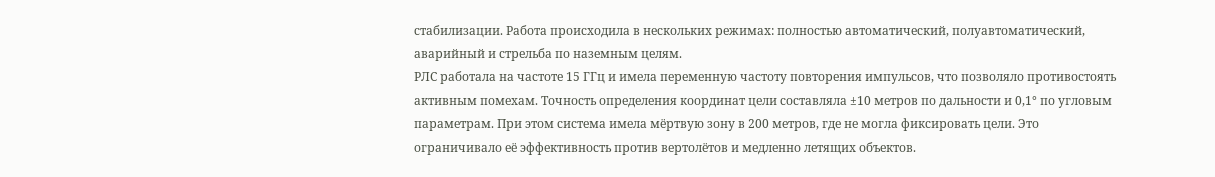стабилизации. Работа происходила в нескольких режимах: полностью автоматический, полуавтоматический, аварийный и стрельба по наземным целям.
РЛС работала на частоте 15 ГГц и имела переменную частоту повторения импульсов, что позволяло противостоять активным помехам. Точность определения координат цели составляла ±10 метров по дальности и 0,1° по угловым параметрам. При этом система имела мёртвую зону в 200 метров, где не могла фиксировать цели. Это ограничивало её эффективность против вертолётов и медленно летящих объектов.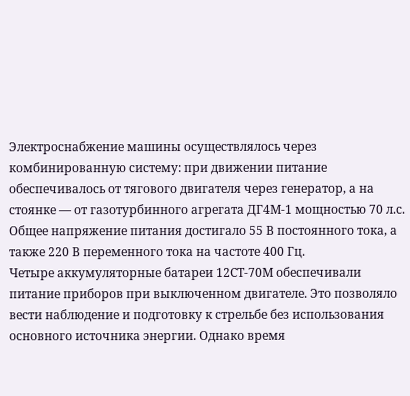Электроснабжение машины осуществлялось через комбинированную систему: при движении питание обеспечивалось от тягового двигателя через генератор, а на стоянке — от газотурбинного агрегата ДГ4М-1 мощностью 70 л.с. Общее напряжение питания достигало 55 В постоянного тока, а также 220 В переменного тока на частоте 400 Гц.
Четыре аккумуляторные батареи 12СТ-70М обеспечивали питание приборов при выключенном двигателе. Это позволяло вести наблюдение и подготовку к стрельбе без использования основного источника энергии. Однако время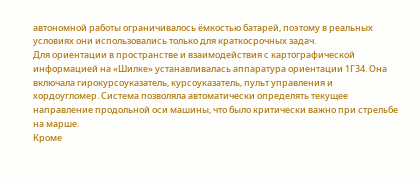автономной работы ограничивалось ёмкостью батарей, поэтому в реальных условиях они использовались только для краткосрочных задач.
Для ориентации в пространстве и взаимодействия с картографической информацией на «Шилке» устанавливалась аппаратура ориентации 1Г34. Она включала гирокурсоуказатель, курсоуказатель, пульт управления и хордоугломер. Система позволяла автоматически определять текущее направление продольной оси машины, что было критически важно при стрельбе на марше.
Кроме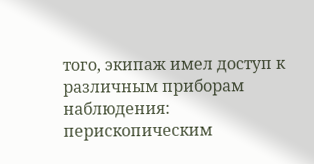того, экипаж имел доступ к различным приборам наблюдения: перископическим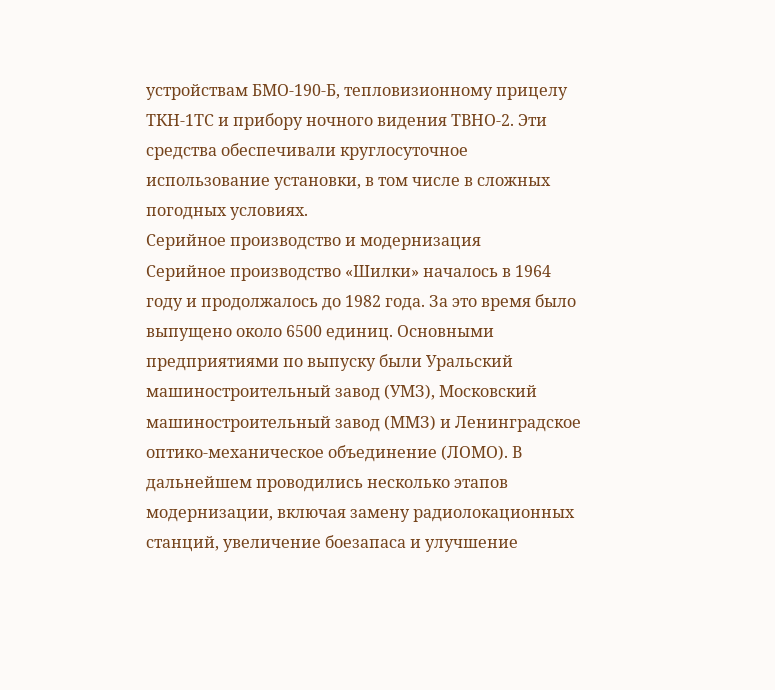устройствам БМО-190-Б, тепловизионному прицелу ТКН-1ТС и прибору ночного видения ТВНО-2. Эти средства обеспечивали круглосуточное использование установки, в том числе в сложных погодных условиях.
Серийное производство и модернизация
Серийное производство «Шилки» началось в 1964 году и продолжалось до 1982 года. За это время было выпущено около 6500 единиц. Основными предприятиями по выпуску были Уральский машиностроительный завод (УМЗ), Московский машиностроительный завод (ММЗ) и Ленинградское оптико-механическое объединение (ЛОМО). В дальнейшем проводились несколько этапов модернизации, включая замену радиолокационных станций, увеличение боезапаса и улучшение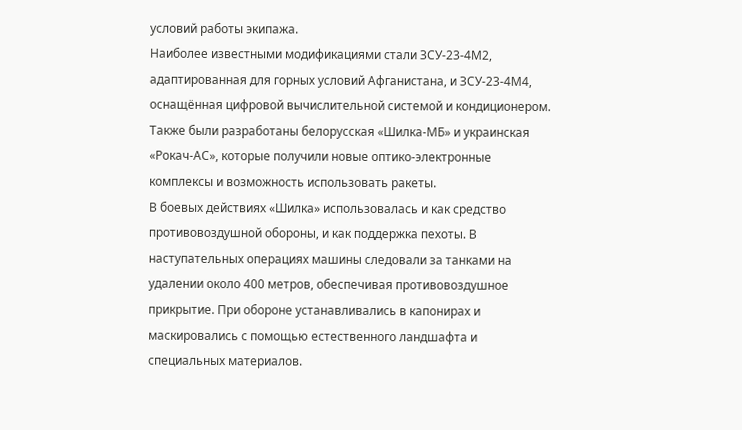условий работы экипажа.
Наиболее известными модификациями стали ЗСУ-23-4М2, адаптированная для горных условий Афганистана, и ЗСУ-23-4М4, оснащённая цифровой вычислительной системой и кондиционером. Также были разработаны белорусская «Шилка-МБ» и украинская «Рокач-АС», которые получили новые оптико-электронные комплексы и возможность использовать ракеты.
В боевых действиях «Шилка» использовалась и как средство противовоздушной обороны, и как поддержка пехоты. В наступательных операциях машины следовали за танками на удалении около 400 метров, обеспечивая противовоздушное прикрытие. При обороне устанавливались в капонирах и маскировались с помощью естественного ландшафта и специальных материалов.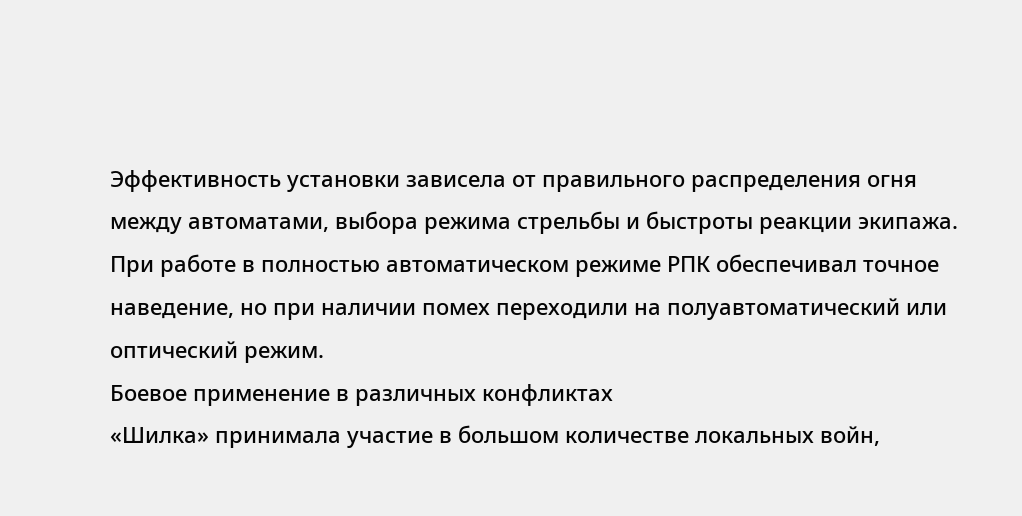Эффективность установки зависела от правильного распределения огня между автоматами, выбора режима стрельбы и быстроты реакции экипажа. При работе в полностью автоматическом режиме РПК обеспечивал точное наведение, но при наличии помех переходили на полуавтоматический или оптический режим.
Боевое применение в различных конфликтах
«Шилка» принимала участие в большом количестве локальных войн,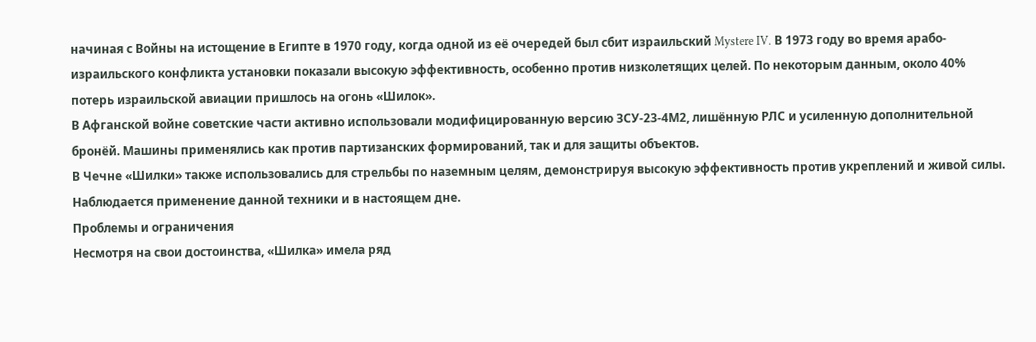начиная с Войны на истощение в Египте в 1970 году, когда одной из её очередей был сбит израильский Mystere IV. В 1973 году во время арабо-израильского конфликта установки показали высокую эффективность, особенно против низколетящих целей. По некоторым данным, около 40% потерь израильской авиации пришлось на огонь «Шилок».
В Афганской войне советские части активно использовали модифицированную версию ЗСУ-23-4М2, лишённую РЛС и усиленную дополнительной бронёй. Машины применялись как против партизанских формирований, так и для защиты объектов.
В Чечне «Шилки» также использовались для стрельбы по наземным целям, демонстрируя высокую эффективность против укреплений и живой силы. Наблюдается применение данной техники и в настоящем дне.
Проблемы и ограничения
Несмотря на свои достоинства, «Шилка» имела ряд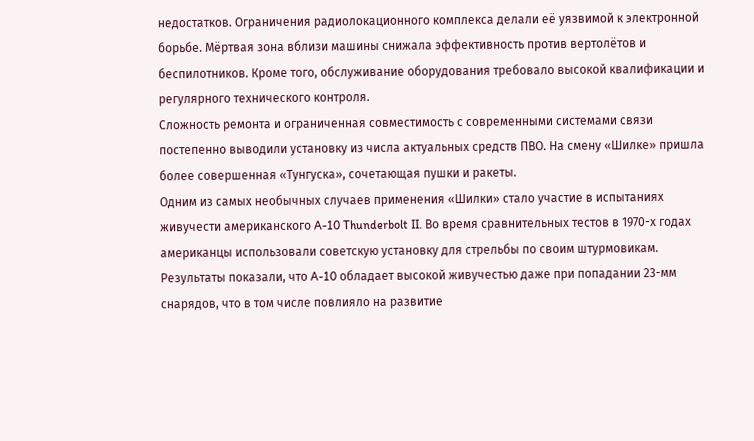недостатков. Ограничения радиолокационного комплекса делали её уязвимой к электронной борьбе. Мёртвая зона вблизи машины снижала эффективность против вертолётов и беспилотников. Кроме того, обслуживание оборудования требовало высокой квалификации и регулярного технического контроля.
Сложность ремонта и ограниченная совместимость с современными системами связи постепенно выводили установку из числа актуальных средств ПВО. На смену «Шилке» пришла более совершенная «Тунгуска», сочетающая пушки и ракеты.
Одним из самых необычных случаев применения «Шилки» стало участие в испытаниях живучести американского A-10 Thunderbolt II. Во время сравнительных тестов в 1970-х годах американцы использовали советскую установку для стрельбы по своим штурмовикам. Результаты показали, что A-10 обладает высокой живучестью даже при попадании 23-мм снарядов, что в том числе повлияло на развитие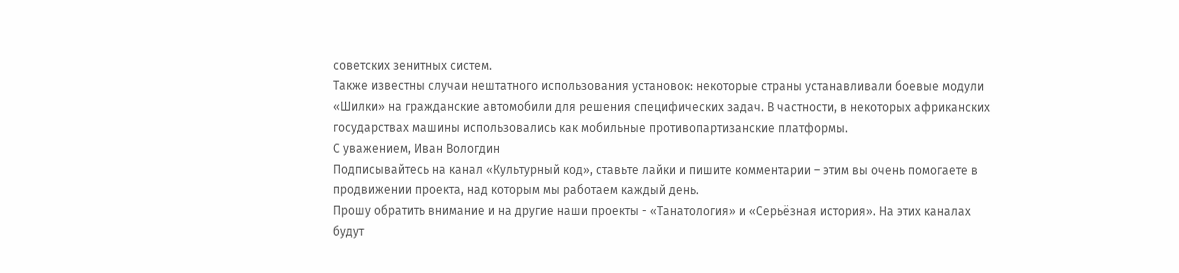советских зенитных систем.
Также известны случаи нештатного использования установок: некоторые страны устанавливали боевые модули «Шилки» на гражданские автомобили для решения специфических задач. В частности, в некоторых африканских государствах машины использовались как мобильные противопартизанские платформы.
С уважением, Иван Вологдин
Подписывайтесь на канал «Культурный код», ставьте лайки и пишите комментарии – этим вы очень помогаете в продвижении проекта, над которым мы работаем каждый день.
Прошу обратить внимание и на другие наши проекты - «Танатология» и «Серьёзная история». На этих каналах будут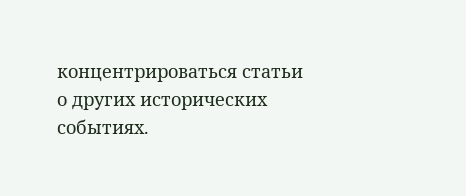концентрироваться статьи о других исторических событиях.